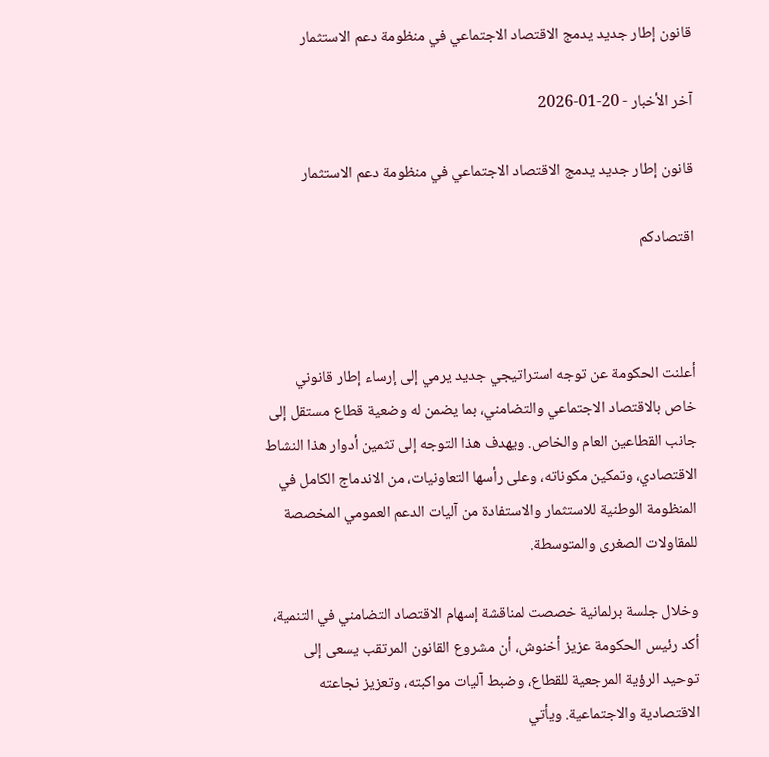قانون إطار جديد يدمج الاقتصاد الاجتماعي في منظومة دعم الاستثمار

آخر الأخبار - 20-01-2026

قانون إطار جديد يدمج الاقتصاد الاجتماعي في منظومة دعم الاستثمار

اقتصادكم



أعلنت الحكومة عن توجه استراتيجي جديد يرمي إلى إرساء إطار قانوني خاص بالاقتصاد الاجتماعي والتضامني، بما يضمن له وضعية قطاع مستقل إلى جانب القطاعين العام والخاص. ويهدف هذا التوجه إلى تثمين أدوار هذا النشاط الاقتصادي، وتمكين مكوناته، وعلى رأسها التعاونيات، من الاندماج الكامل في المنظومة الوطنية للاستثمار والاستفادة من آليات الدعم العمومي المخصصة للمقاولات الصغرى والمتوسطة.

وخلال جلسة برلمانية خصصت لمناقشة إسهام الاقتصاد التضامني في التنمية، أكد رئيس الحكومة عزيز أخنوش، أن مشروع القانون المرتقب يسعى إلى توحيد الرؤية المرجعية للقطاع، وضبط آليات مواكبته، وتعزيز نجاعته الاقتصادية والاجتماعية. ويأتي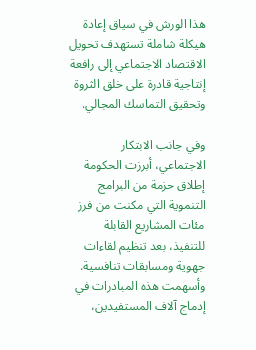هذا الورش في سياق إعادة هيكلة شاملة تستهدف تحويل الاقتصاد الاجتماعي إلى رافعة إنتاجية قادرة على خلق الثروة وتحقيق التماسك المجالي.

وفي جانب الابتكار الاجتماعي، أبرزت الحكومة إطلاق حزمة من البرامج التنموية التي مكنت من فرز مئات المشاريع القابلة للتنفيذ، بعد تنظيم لقاءات جهوية ومسابقات تنافسية. وأسهمت هذه المبادرات في إدماج آلاف المستفيدين،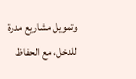وتمويل مشاريع مدرة للدخل، مع الحفاظ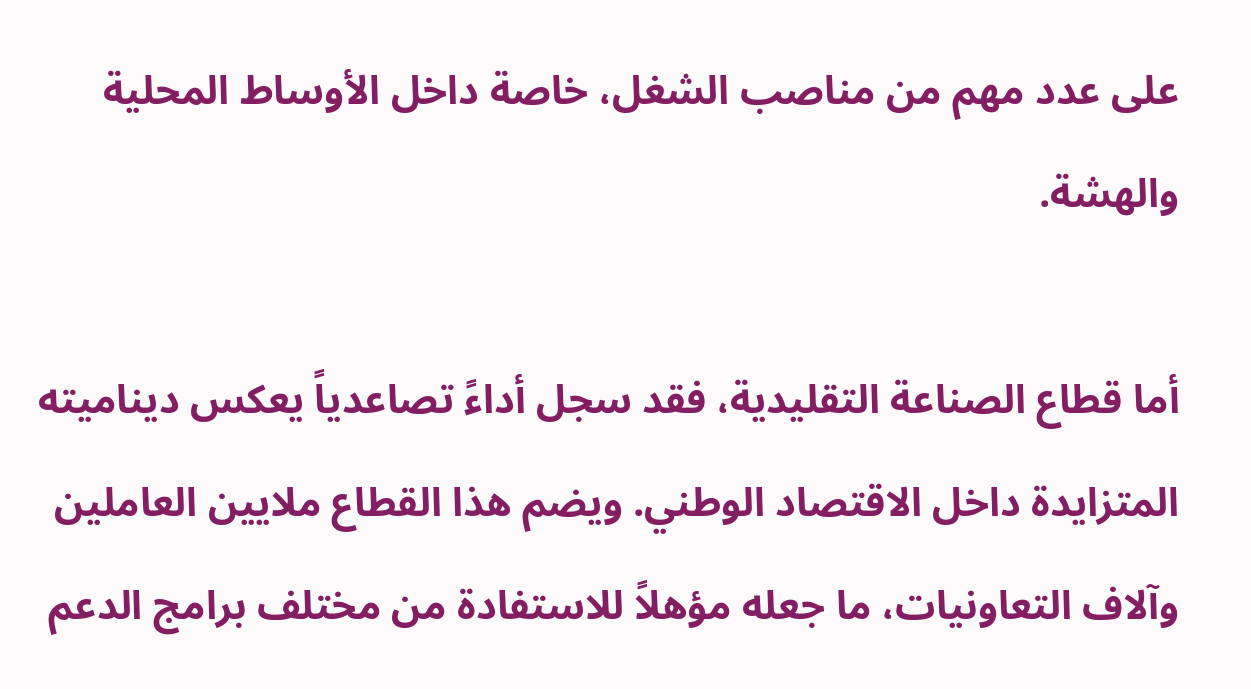على عدد مهم من مناصب الشغل، خاصة داخل الأوساط المحلية والهشة.

أما قطاع الصناعة التقليدية، فقد سجل أداءً تصاعدياً يعكس ديناميته المتزايدة داخل الاقتصاد الوطني. ويضم هذا القطاع ملايين العاملين وآلاف التعاونيات، ما جعله مؤهلاً للاستفادة من مختلف برامج الدعم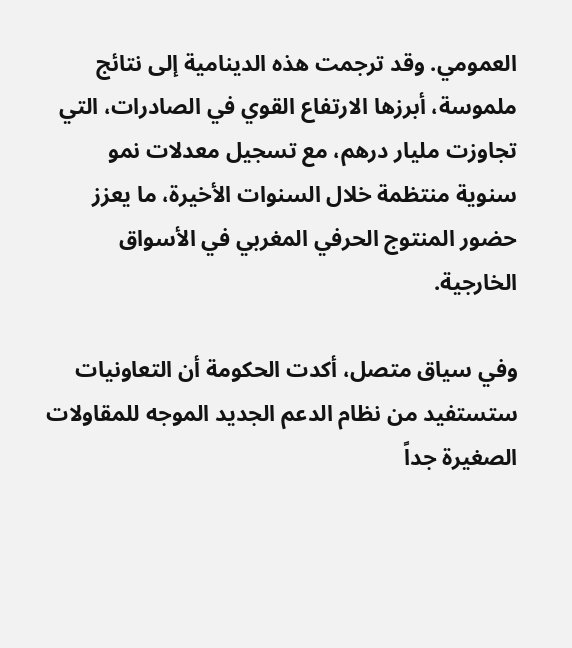العمومي. وقد ترجمت هذه الدينامية إلى نتائج ملموسة، أبرزها الارتفاع القوي في الصادرات، التي تجاوزت مليار درهم، مع تسجيل معدلات نمو سنوية منتظمة خلال السنوات الأخيرة، ما يعزز حضور المنتوج الحرفي المغربي في الأسواق الخارجية.

وفي سياق متصل، أكدت الحكومة أن التعاونيات ستستفيد من نظام الدعم الجديد الموجه للمقاولات الصغيرة جداً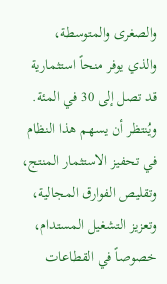والصغرى والمتوسطة، والذي يوفر منحاً استثمارية قد تصل إلى 30 في المئة. ويُنتظر أن يسهم هذا النظام في تحفيز الاستثمار المنتج، وتقليص الفوارق المجالية، وتعزيز التشغيل المستدام، خصوصاً في القطاعات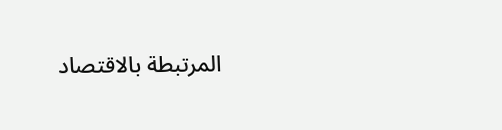المرتبطة بالاقتصاد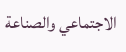الاجتماعي والصناعة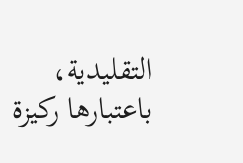التقليدية، باعتبارها ركيزة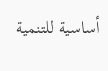أساسية للتنمية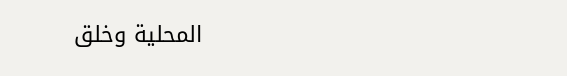المحلية وخلق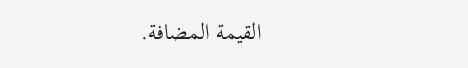القيمة المضافة.